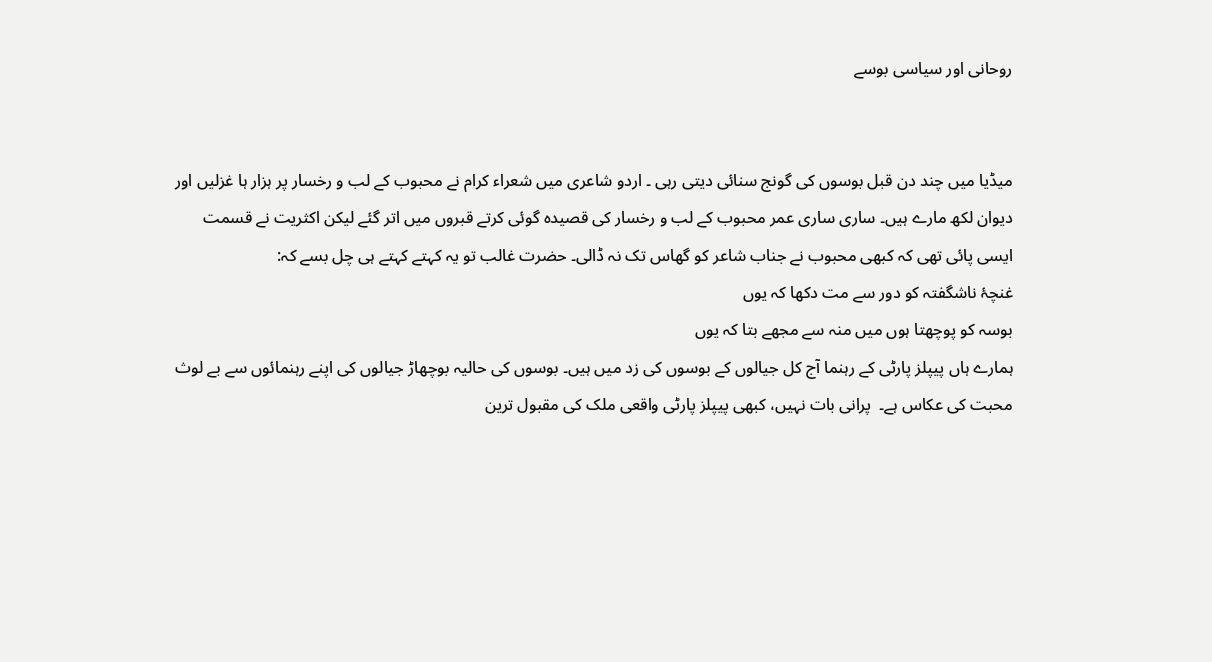روحانی اور سیاسی بوسے


میڈیا میں چند دن قبل بوسوں کی گونج سنائی دیتی رہی ۔ اردو شاعری میں شعراء کرام نے محبوب کے لب و رخسار پر ہزار ہا غزلیں اور دیوان لکھ مارے ہیں۔ ساری ساری عمر محبوب کے لب و رخسار کی قصیدہ گوئی کرتے قبروں میں اتر گئے لیکن اکثریت نے قسمت ایسی پائی تھی کہ کبھی محبوب نے جناب شاعر کو گھاس تک نہ ڈالی۔ حضرت غالب تو یہ کہتے کہتے ہی چل بسے کہ:
غنچۂ ناشگفتہ کو دور سے مت دکھا کہ یوں
بوسہ کو پوچھتا ہوں میں منہ سے مجھے بتا کہ یوں
ہمارے ہاں پیپلز پارٹی کے رہنما آج کل جیالوں کے بوسوں کی زد میں ہیں۔ بوسوں کی حالیہ بوچھاڑ جیالوں کی اپنے رہنمائوں سے بے لوث محبت کی عکاس ہے۔  پرانی بات نہیں، کبھی پیپلز پارٹی واقعی ملک کی مقبول ترین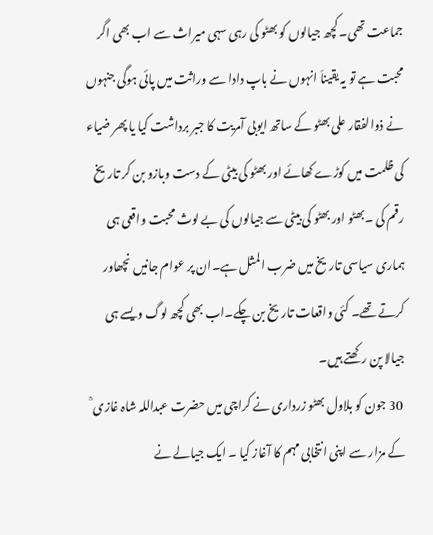جماعت تھی۔ کچھ جیالوں کو بھٹو کی رہی سہی میراث سے اب بھی اگر محبت ہے تو یہ یقیناَ انہوں نے باپ دادا سے وراثت میں پائی ہوگی جنہوں نے ذوالفقار علی بھٹو کے ساتھ ایوبی آمریت کا جبر برداشت کیا یا پھر ضیاء کی ظلمت میں کوڑے کھائے اور بھٹو کی بیٹی کے دست وبازو بن کر تاریخ رقم کی ۔بھٹو اور بھٹو کی بیٹی سے جیالوں کی بے لوث محبت واقعی ہی ہماری سیاسی تاریخ میں ضرب المثل ہے۔ان پر عوام جانیں نچھاور کرتے تھے۔ کئی واقعات تاریخ بن چکے۔اب بھی کچھ لوگ ویسے ہی جیالا پن رکھتے ہیں۔
 30 جون کو بلاول بھٹو زرداری نے کراچی میں حضرت عبداللہ شاہ غازی ؒ کے مزار سے اپنی انتخابی مہم کا آغاز کیا ۔ ایک جیالے نے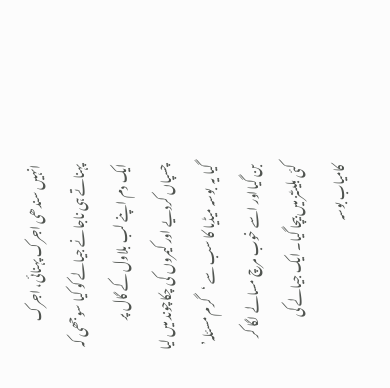انہیں سندھی اجرک پہنائی، اجرک پہناتے ہی ناجانے جیالے کو کیا سوجھی کہ ایک دم اپنے لب بلاول کے گال پر چسپاں کردیے اور کیمروں کی چکاچوند میں لیا گیا یہ  بوسہ میڈیا کا سب سے ‘گرم مسئلہ’ بن گیااور اسے خوب مرچ مسالے لگا کر کئی بلیٹنز میں بیچا گیا۔ ایک جیالے کی کامیاب بوسہ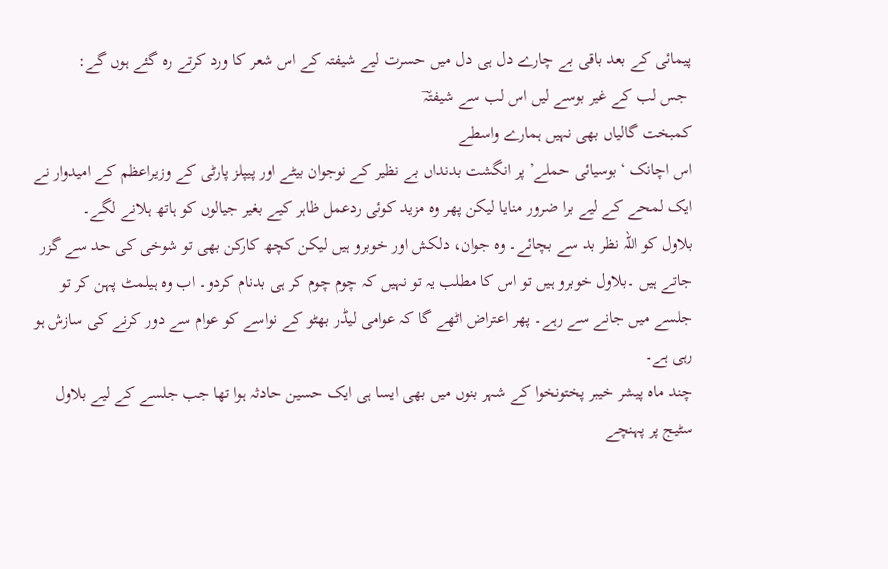پیمائی کے بعد باقی بے چارے دل ہی دل میں حسرت لیے شیفتہ کے اس شعر کا ورد کرتے رہ گئے ہوں گے:
 جس لب کے غیر بوسے لیں اس لب سے شیفتہؔ
کمبخت گالیاں بھی نہیں ہمارے واسطے
اس اچانک ‘بوسیائی حملے’ پر انگشت بدنداں بے نظیر کے نوجوان بیٹے اور پیپلز پارٹی کے وزیراعظم کے امیدوار نے ایک لمحے کے لیے برا ضرور منایا لیکن پھر وہ مزید کوئی ردعمل ظاہر کیے بغیر جیالوں کو ہاتھ ہلانے لگے۔
بلاول کو اللہ نظر بد سے بچائے۔ وہ جوان، دلکش اور خوبرو ہیں لیکن کچھ کارکن بھی تو شوخی کی حد سے گزر جاتے ہیں ۔بلاول خوبرو ہیں تو اس کا مطلب یہ تو نہیں کہ چوم چوم کر ہی بدنام کردو۔ اب وہ ہیلمٹ پہن کر تو جلسے میں جانے سے رہے۔ پھر اعتراض اٹھے گا کہ عوامی لیڈر بھٹو کے نواسے کو عوام سے دور کرنے کی سازش ہو رہی ہے۔
چند ماہ پیشر خیبر پختونخوا کے شہر بنوں میں بھی ایسا ہی ایک حسین حادثہ ہوا تھا جب جلسے کے لیے بلاول سٹیج پر پہنچے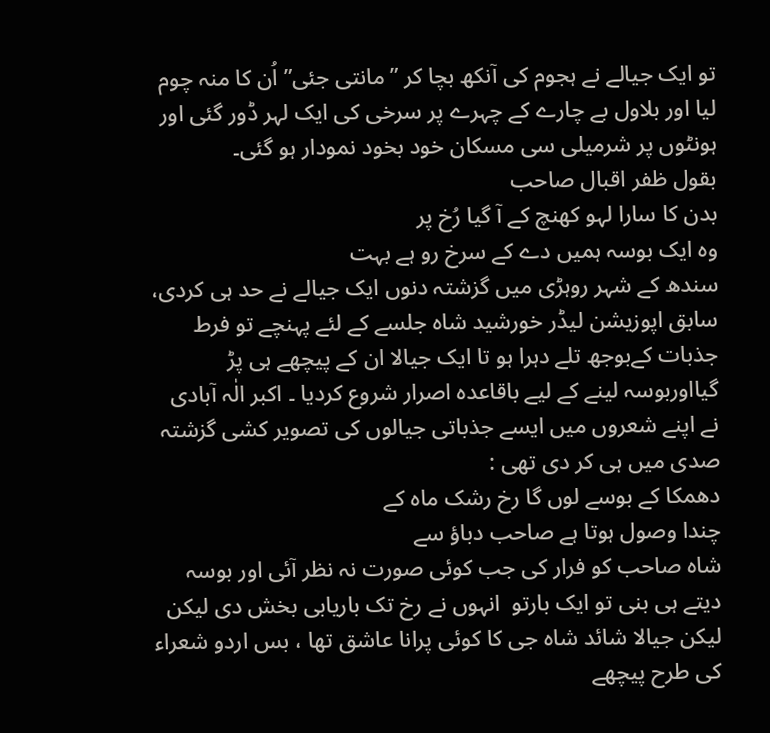تو ایک جیالے نے ہجوم کی آنکھ بچا کر ”مانتی جئی” اُن کا منہ چوم لیا اور بلاول بے چارے کے چہرے پر سرخی کی ایک لہر ڈور گئی اور ہونٹوں پر شرمیلی سی مسکان خود بخود نمودار ہو گئی۔
بقول ظفر اقبال صاحب
بدن کا سارا لہو کھنچ کے آ گیا رُخ پر
وہ ایک بوسہ ہمیں دے کے سرخ رو ہے بہت
سندھ کے شہر روہڑی میں گزشتہ دنوں ایک جیالے نے حد ہی کردی، سابق اپوزیشن لیڈر خورشید شاہ جلسے کے لئے پہنچے تو فرط جذبات کےبوجھ تلے دہرا ہو تا ایک جیالا ان کے پیچھے ہی پڑ گیااوربوسہ لینے کے لیے باقاعدہ اصرار شروع کردیا ۔ اکبر الٰہ آبادی نے اپنے شعروں میں ایسے جذباتی جیالوں کی تصویر کشی گزشتہ صدی میں ہی کر دی تھی :
دھمکا کے بوسے لوں گا رخ رشک ماہ کے
چندا وصول ہوتا ہے صاحب دباؤ سے
شاہ صاحب کو فرار کی جب کوئی صورت نہ نظر آئی اور بوسہ دیتے ہی بنی تو ایک بارتو  انہوں نے رخ تک باریابی بخش دی لیکن لیکن جیالا شائد شاہ جی کا کوئی پرانا عاشق تھا ، بس اردو شعراء کی طرح پیچھے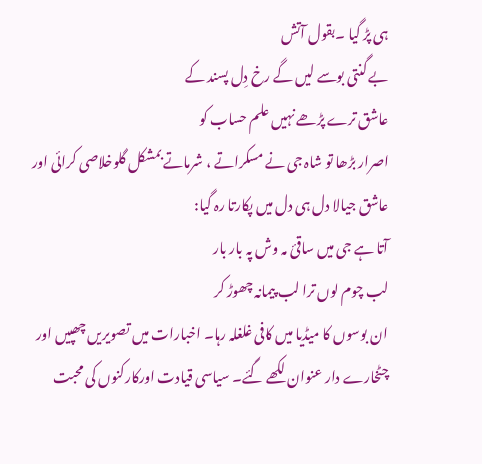ہی پڑ گیا ۔بقول آتش
بے گنتی بوسے لیں گے رخ دِل پسند کے
عاشق ترے پڑھے نہیں علم حساب کو
اصرار بڑھا تو شاہ جی نے مسکراتے ، شرماتے بمشکل گلوخلاصی کرائی اور عاشق جیالا دل ہی دل میں پکارتا رہ گیا:
آتا ہے جی میں ساقئ مہ وش پہ بار بار
لب چوم لوں ترا لب پیمانہ چھوڑ کر
ان بوسوں کا میڈیا میں کافی غلغلہ رہا۔ اخبارات میں تصویریں چھپیں اور چٹخارے دار عنوان لکھے گئے۔ سیاسی قیادت اورکارکنوں کی محبت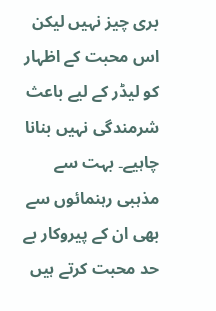بری چیز نہیں لیکن اس محبت کے اظہار کو لیڈر کے لیے باعث شرمندگی نہیں بنانا چاہیے۔ بہت سے مذہبی رہنمائوں سے بھی ان کے پیروکار بے حد محبت کرتے ہیں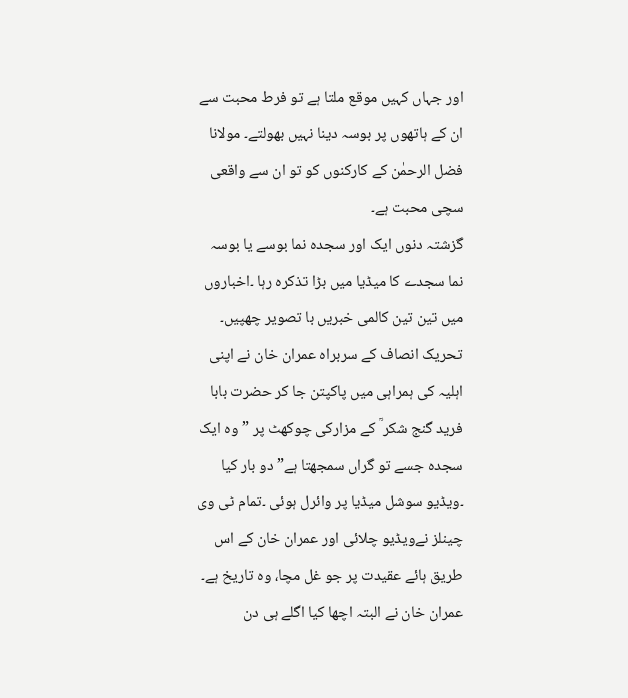اور جہاں کہیں موقع ملتا ہے تو فرط محبت سے ان کے ہاتھوں پر بوسہ دینا نہیں بھولتے۔ مولانا فضل الرحمٰن کے کارکنوں کو تو ان سے واقعی سچی محبت ہے۔
گزشتہ دنوں ایک اور سجدہ نما بوسے یا بوسہ نما سجدے کا میڈیا میں بڑا تذکرہ رہا ۔اخباروں میں تین تین کالمی خبریں با تصویر چھپیں۔ تحریک انصاف کے سربراہ عمران خان نے اپنی اہلیہ کی ہمراہی میں پاکپتن جا کر حضرت بابا فرید گنج شکر ؒ کے مزارکی چوکھٹ پر ”وہ ایک سجدہ جسے تو گراں سمجھتا ہے” دو بار کیا ۔ویڈیو سوشل میڈیا پر وائرل ہوئی ۔تمام ٹی وی چینلز نےویڈیو چلائی اور عمران خان کے اس طریق ہائے عقیدت پر جو غل مچا، وہ تاریخ ہے۔ عمران خان نے البتہ اچھا کیا اگلے ہی دن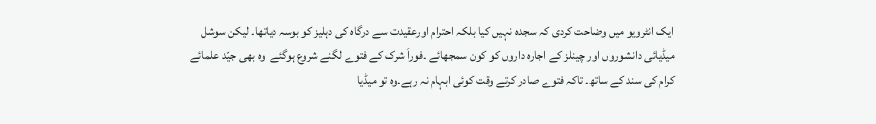ایک انٹرویو میں وضاحت کردی کہ سجدہ نہیں کیا بلکہ احترام اورعقیدت سے درگاہ کی دہلیز کو بوسہ دیاتھا۔ لیکن سوشل میڈیائی دانشوروں اور چینلز کے اجارہ داروں کو کون سمجھائے ۔فوراَ شرک کے فتوے لگنے شروع ہوگئے  وہ بھی جیّد علمائے کرام کی سند کے ساتھ۔ تاکہ فتوے صادر کرتے وقت کوئی ابہام نہ رہے۔وہ تو میڈیا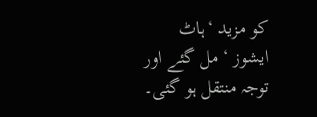کو مزید ‘ہاٹ ایشوز ‘ مل گئے اور توجہ منتقل ہو گئی۔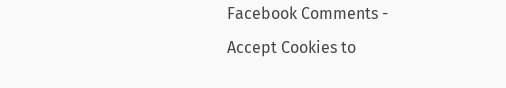Facebook Comments - Accept Cookies to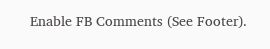Enable FB Comments (See Footer).